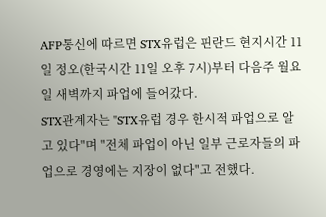AFP통신에 따르면 STX유럽은 핀란드 현지시간 11일 정오(한국시간 11일 오후 7시)부터 다음주 월요일 새벽까지 파업에 들어갔다.
STX관계자는 "STX유럽 경우 한시적 파업으로 알고 있다"며 "전체 파업이 아닌 일부 근로자들의 파업으로 경영에는 지장이 없다"고 전했다.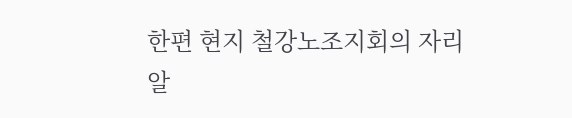한편 현지 철강노조지회의 자리 알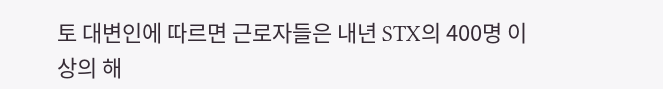토 대변인에 따르면 근로자들은 내년 STX의 400명 이상의 해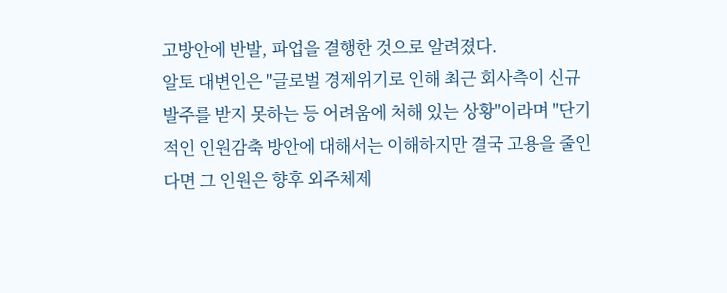고방안에 반발, 파업을 결행한 것으로 알려졌다.
알토 대변인은 "글로벌 경제위기로 인해 최근 회사측이 신규 발주를 받지 못하는 등 어려움에 처해 있는 상황"이라며 "단기적인 인원감축 방안에 대해서는 이해하지만 결국 고용을 줄인다면 그 인원은 향후 외주체제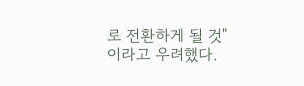로 전환하게 될 것"이라고 우려했다.